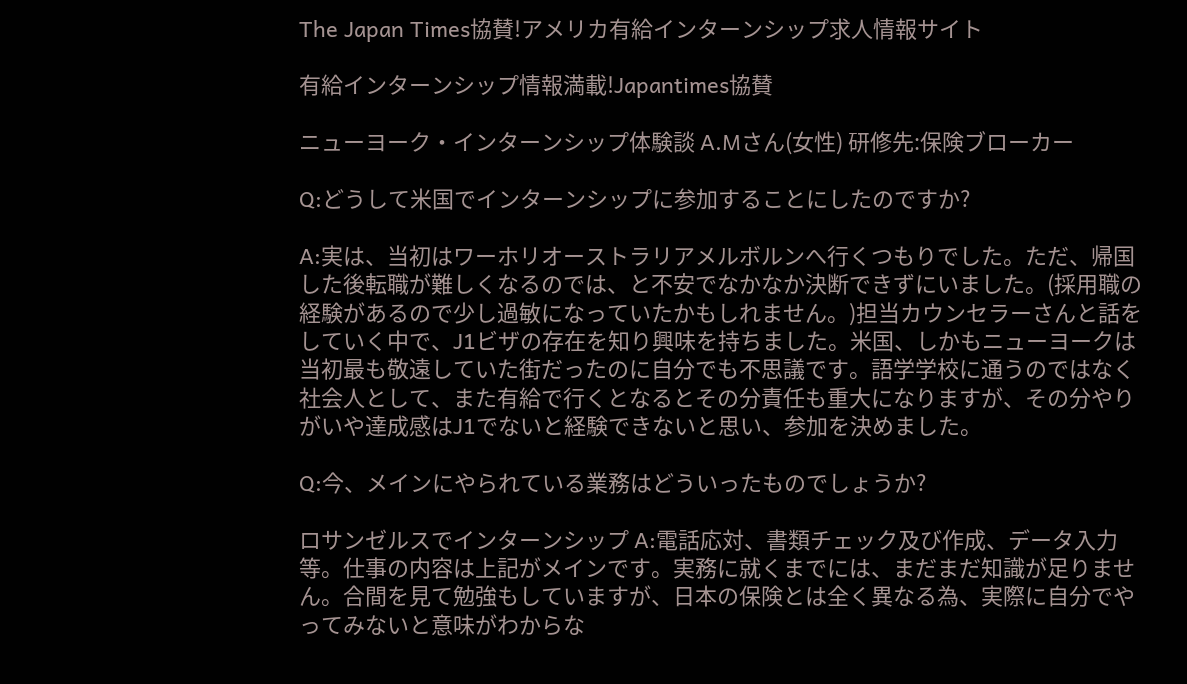The Japan Times協賛!アメリカ有給インターンシップ求人情報サイト

有給インターンシップ情報満載!Japantimes協賛

ニューヨーク・インターンシップ体験談 A.Mさん(女性) 研修先:保険ブローカー

Q:どうして米国でインターンシップに参加することにしたのですか?

A:実は、当初はワーホリオーストラリアメルボルンへ行くつもりでした。ただ、帰国した後転職が難しくなるのでは、と不安でなかなか決断できずにいました。(採用職の経験があるので少し過敏になっていたかもしれません。)担当カウンセラーさんと話をしていく中で、J1ビザの存在を知り興味を持ちました。米国、しかもニューヨークは当初最も敬遠していた街だったのに自分でも不思議です。語学学校に通うのではなく社会人として、また有給で行くとなるとその分責任も重大になりますが、その分やりがいや達成感はJ1でないと経験できないと思い、参加を決めました。

Q:今、メインにやられている業務はどういったものでしょうか?

ロサンゼルスでインターンシップ A:電話応対、書類チェック及び作成、データ入力等。仕事の内容は上記がメインです。実務に就くまでには、まだまだ知識が足りません。合間を見て勉強もしていますが、日本の保険とは全く異なる為、実際に自分でやってみないと意味がわからな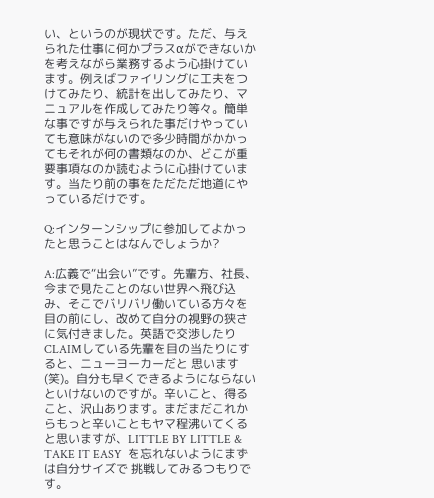い、というのが現状です。ただ、与えられた仕事に何かプラスαができないかを考えながら業務するよう心掛けています。例えばファイリングに工夫をつけてみたり、統計を出してみたり、マニュアルを作成してみたり等々。簡単な事ですが与えられた事だけやっていても意味がないので多少時間がかかってもそれが何の書類なのか、どこが重要事項なのか読むように心掛けています。当たり前の事をただただ地道にやっているだけです。

Q:インターンシップに参加してよかったと思うことはなんでしょうか?

A:広義で“出会い”です。先輩方、社長、今まで見たことのない世界へ飛び込み、そこでバリバリ働いている方々を目の前にし、改めて自分の視野の狭さに気付きました。英語で交渉したりCLAIMしている先輩を目の当たりにすると、ニューヨーカーだと 思います(笑)。自分も早くできるようにならないといけないのですが。辛いこと、得ること、沢山あります。まだまだこれからもっと辛いこともヤマ程沸いてくると思いますが、LITTLE BY LITTLE & TAKE IT EASY  を忘れないようにまずは自分サイズで 挑戦してみるつもりです。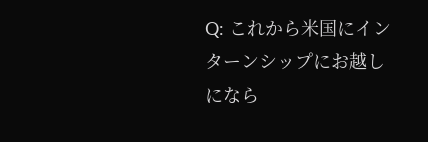Q: これから米国にインターンシップにお越しになら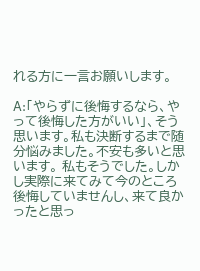れる方に一言お願いします。

A:「やらずに後悔するなら、やって後悔した方がいい」、そう思います。私も決断するまで随分悩みました。不安も多いと思います。 私もそうでした。しかし実際に来てみて今のところ後悔していませんし、来て良かったと思っ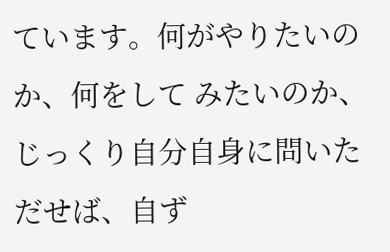ています。何がやりたいのか、何をして みたいのか、じっくり自分自身に問いただせば、自ず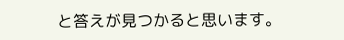と答えが見つかると思います。